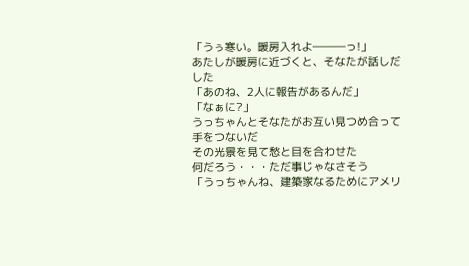「うぅ寒い。暖房入れよ―――っ!」
あたしが暖房に近づくと、そなたが話しだした
「あのね、2人に報告があるんだ」
「なぁに?」
うっちゃんとそなたがお互い見つめ合って手をつないだ
その光景を見て愁と目を合わせた
何だろう・・・ただ事じゃなさそう
「うっちゃんね、建築家なるためにアメリ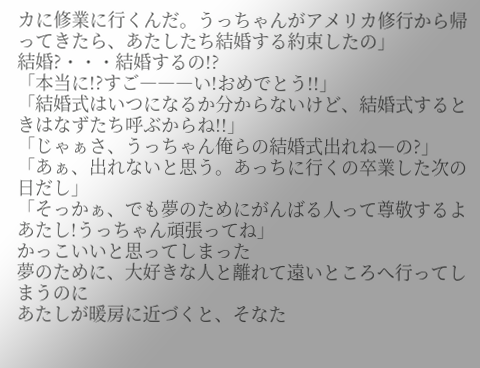カに修業に行くんだ。うっちゃんがアメリカ修行から帰ってきたら、あたしたち結婚する約束したの」
結婚?・・・結婚するの!?
「本当に!?すご―――い!おめでとう!!」
「結婚式はいつになるか分からないけど、結婚式するときはなずたち呼ぶからね!!」
「じゃぁさ、うっちゃん俺らの結婚式出れね―の?」
「あぁ、出れないと思う。あっちに行くの卒業した次の日だし」
「そっかぁ、でも夢のためにがんばる人って尊敬するよあたし!うっちゃん頑張ってね」
かっこいいと思ってしまった
夢のために、大好きな人と離れて遠いところへ行ってしまうのに
あたしが暖房に近づくと、そなた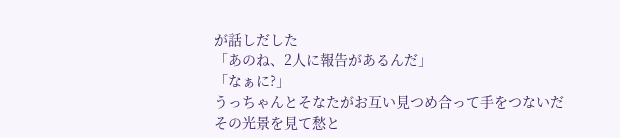が話しだした
「あのね、2人に報告があるんだ」
「なぁに?」
うっちゃんとそなたがお互い見つめ合って手をつないだ
その光景を見て愁と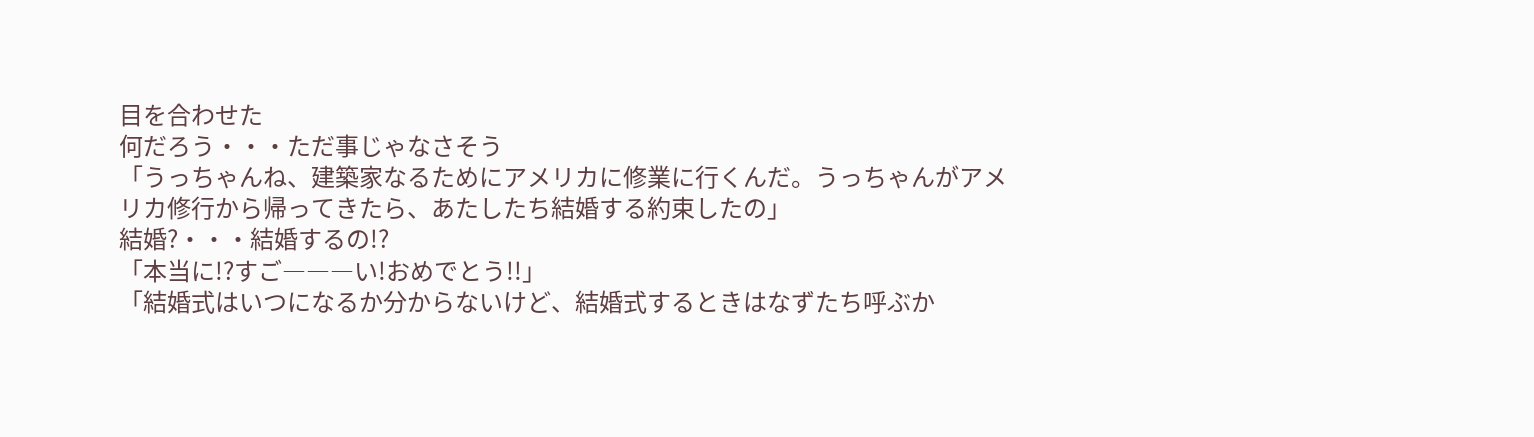目を合わせた
何だろう・・・ただ事じゃなさそう
「うっちゃんね、建築家なるためにアメリカに修業に行くんだ。うっちゃんがアメリカ修行から帰ってきたら、あたしたち結婚する約束したの」
結婚?・・・結婚するの!?
「本当に!?すご―――い!おめでとう!!」
「結婚式はいつになるか分からないけど、結婚式するときはなずたち呼ぶか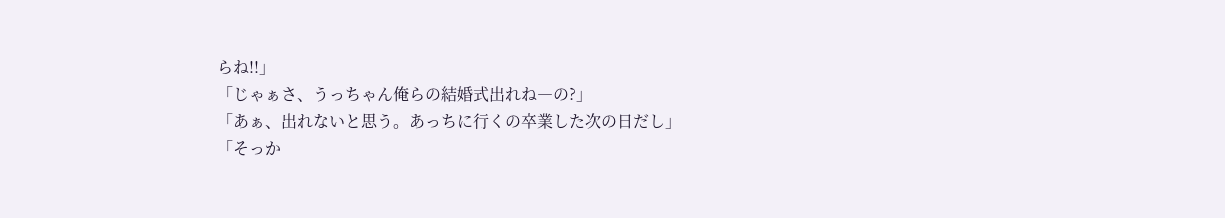らね!!」
「じゃぁさ、うっちゃん俺らの結婚式出れね―の?」
「あぁ、出れないと思う。あっちに行くの卒業した次の日だし」
「そっか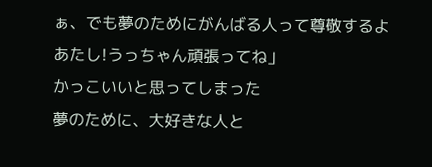ぁ、でも夢のためにがんばる人って尊敬するよあたし!うっちゃん頑張ってね」
かっこいいと思ってしまった
夢のために、大好きな人と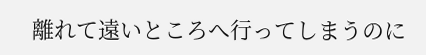離れて遠いところへ行ってしまうのに